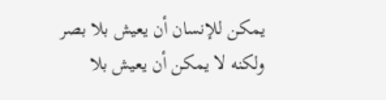يمكن للإنسان أن يعيش بلا بصر ولكنه لا يمكن أن يعيش بلا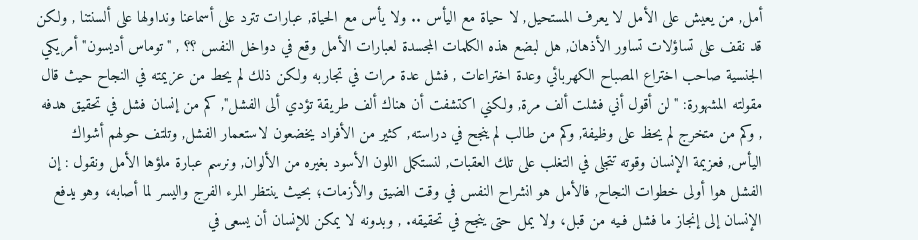أمل, من يعيش على الأمل لا يعرف المستحيل, لا حياة مع اليأس .. ولا يأس مع الحياة, عبارات تترد على أسماعنا ونداولها على ألسنتنا , ولكن قد نقف على تساؤلات تساور الأذهان, هل لبضع هذه الكلمات المجسدة لعبارات الأمل وقع في دواخل النفس ؟؟ , "توماس أديسون" أمريكي الجنسية صاحب اختراع المصباح الكهربائي وعدة اختراعات , فشل عدة مرات في تجاربه ولكن ذلك لم يحط من عزيمته في النجاح حيث قال مقولته المشهورة: " لن أقول أني فشلت ألف مرة, ولكني اكتشفت أن هناك ألف طريقة تؤدي ألى الفشل", كم من إنسان فشل في تحقيق هدفه , وكم من متخرج لم يحظ على وظيفة, وكم من طالب لم ينجح في دراسته, كثير من الأفراد يخضعون لاستعمار الفشل, وتلتف حولهم أشواك اليأس, فعزيمة الإنسان وقوته تتجلى في التغلب على تلك العقبات, لنستكمل اللون الأسود بغيره من الألوان, ونرسم عبارة ملؤها الأمل ونقول : إن الفشل هوا أولى خطوات النجاح, فالأمل هو انشراح النفس في وقت الضيق والأزمات؛ بحيث ينتظر المرء الفرج واليسر لما أصابه، وهو يدفع الإنسان إلى إنجاز ما فشل فـيه من قبل، ولا يمل حتى ينجح في تحقيقه. , وبدونه لا يمكن للإنسان أن يسعى في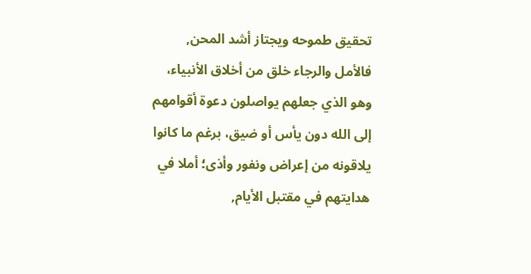تحقيق طموحه ويجتاز أشد المحن, فالأمل والرجاء خلق من أخلاق الأنبياء، وهو الذي جعلهم يواصلون دعوة أقوامهم إلى الله دون يأس أو ضيق، برغم ما كانوا يلاقونه من إعراض ونفور وأذى؛ أملا في هدايتهم في مقتبل الأيام,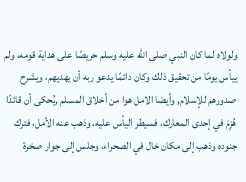ولولاه لما كان النبي صلى الله عليه وسلم حريصًا على هداية قومه، ولم ييأس يومًا من تحقيق ذلك وكان دائمًا يدعو ربه أن يهديهم، ويشرح صدورهم للإسلام, وأيضا الامل هوا من أخلاق المسلم ,يُحكى أن قائدًا هُزِمَ في إحدى المعارك، فسيطر اليأس عليه، وذهب عنه الأمل، فترك جنوده وذهب إلى مكان خال في الصحراء، وجلس إلى جوار صخرة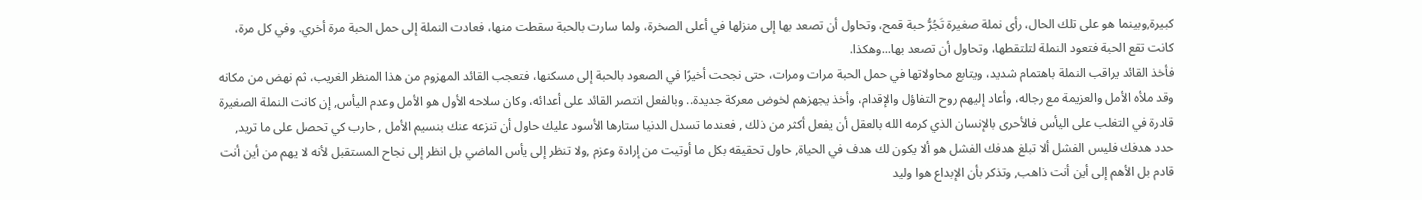كبيرة,وبينما هو على تلك الحال، رأى نملة صغيرة تَجُرُّ حبة قمح، وتحاول أن تصعد بها إلى منزلها في أعلى الصخرة، ولما سارت بالحبة سقطت منها، فعادت النملة إلى حمل الحبة مرة أخري. وفي كل مرة، كانت تقع الحبة فتعود النملة لتلتقطها، وتحاول أن تصعد بها...وهكذا.
فأخذ القائد يراقب النملة باهتمام شديد، ويتابع محاولاتها في حمل الحبة مرات ومرات، حتى نجحت أخيرًا في الصعود بالحبة إلى مسكنها، فتعجب القائد المهزوم من هذا المنظر الغريب، ثم نهض من مكانه وقد ملأه الأمل والعزيمة مع رجاله، وأعاد إليهم روح التفاؤل والإقدام، وأخذ يجهزهم لخوض معركة جديدة.. وبالفعل انتصر القائد على أعدائه، وكان سلاحه الأول هو الأمل وعدم اليأس, إن كانت النملة الصغيرة قادرة في التغلب على اليأس فالأحرى بالإنسان الذي كرمه الله بالعقل أن يفعل أكثر من ذلك , فعندما تسدل الدنيا ستارها الأسود عليك حاول أن تنزعه عنك بنسيم الأمل , حارب كي تحصل على ما تريد, حدد هدفك فليس الفشل ألا تبلغ هدفك الفشل هو ألا يكون لك هدف في الحياة, حاول تحقيقه بكل ما أوتيت من إرادة وعزم ,ولا تنظر إلى يأس الماضي بل انظر إلى نجاح المستقبل لأنه لا يهم من أين أنت قادم بل الأهم إلى أين أنت ذاهب, وتذكر بأن الإبداع هوا وليد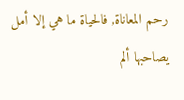رحم المعاناة, فالحياة ما هي إلا أمل يصاحبها ألم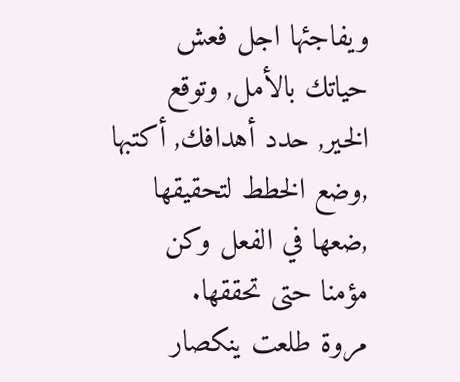ويفاجئها اجل فعش حياتك بالأمل, وتوقع الخير, حدد أهدافك, أكتبها ,وضع الخطط لتحقيقها ,ضعها في الفعل وكن مؤمنا حتى تحققها.
مروة طلعت ينكصار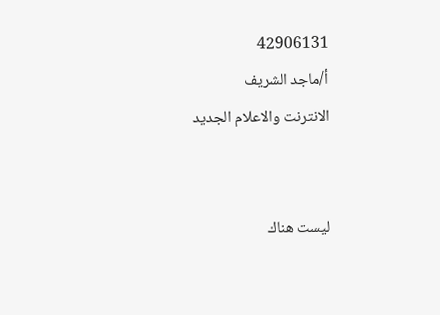42906131
أ/ماجد الشريف
الانترنت والاعلام الجديد


ليست هناك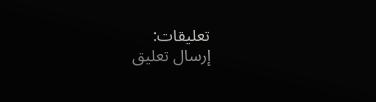تعليقات:
إرسال تعليق